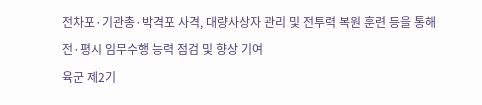전차포·기관총·박격포 사격, 대량사상자 관리 및 전투력 복원 훈련 등을 통해
전·평시 임무수행 능력 점검 및 향상 기여
육군 제2기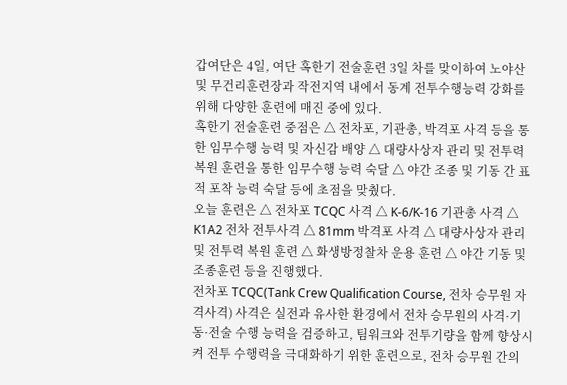갑여단은 4일, 여단 혹한기 전술훈련 3일 차를 맞이하여 노야산 및 무건리훈련장과 작전지역 내에서 동계 전투수행능력 강화를 위해 다양한 훈련에 매진 중에 있다.
혹한기 전술훈련 중점은 △ 전차포, 기관총, 박격포 사격 등을 통한 임무수행 능력 및 자신감 배양 △ 대량사상자 관리 및 전투력 복원 훈련을 통한 임무수행 능력 숙달 △ 야간 조종 및 기동 간 표적 포착 능력 숙달 등에 초점을 맞췄다.
오늘 훈련은 △ 전차포 TCQC 사격 △ K-6/K-16 기관총 사격 △ K1A2 전차 전투사격 △ 81mm 박격포 사격 △ 대량사상자 관리 및 전투력 복원 훈련 △ 화생방정찰차 운용 훈련 △ 야간 기동 및 조종훈련 등을 진행했다.
전차포 TCQC(Tank Crew Qualification Course, 전차 승무원 자격사격) 사격은 실전과 유사한 환경에서 전차 승무원의 사격·기동·전술 수행 능력을 검증하고, 팀워크와 전투기량을 함께 향상시켜 전투 수행력을 극대화하기 위한 훈련으로, 전차 승무원 간의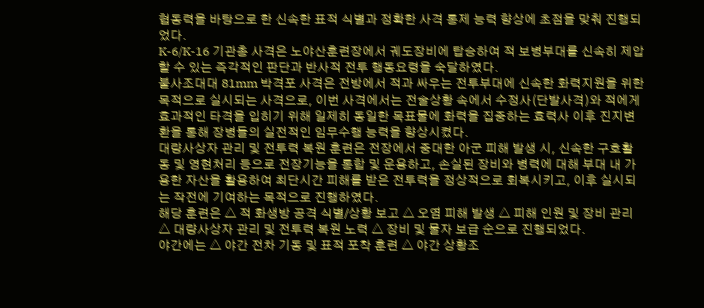협동력을 바탕으로 한 신속한 표적 식별과 정확한 사격 통제 능력 향상에 초점을 맞춰 진행되었다.
K-6/K-16 기관총 사격은 노야산훈련장에서 궤도장비에 탑승하여 적 보병부대를 신속히 제압할 수 있는 즉각적인 판단과 반사적 전투 행동요령을 숙달하였다.
불사조대대 81mm 박격포 사격은 전방에서 적과 싸우는 전투부대에 신속한 화력지원을 위한 목적으로 실시되는 사격으로, 이번 사격에서는 전술상황 속에서 수정사(단발사격)와 적에게 효과적인 타격을 입히기 위해 일제히 동일한 목표물에 화력을 집중하는 효력사 이후 진지변환을 통해 장병들의 실전적인 임무수행 능력을 향상시켰다.
대량사상자 관리 및 전투력 복원 훈련은 전장에서 중대한 아군 피해 발생 시, 신속한 구호활동 및 영현처리 등으로 전장기능을 통합 및 운용하고, 손실된 장비와 병력에 대해 부대 내 가용한 자산을 활용하여 최단시간 피해를 받은 전투력을 정상적으로 회복시키고, 이후 실시되는 작전에 기여하는 목적으로 진행하였다.
해당 훈련은 △ 적 화생방 공격 식별/상황 보고 △ 오염 피해 발생 △ 피해 인원 및 장비 관리 △ 대량사상자 관리 및 전투력 복원 노력 △ 장비 및 물자 보급 순으로 진행되었다.
야간에는 △ 야간 전차 기동 및 표적 포착 훈련 △ 야간 상황조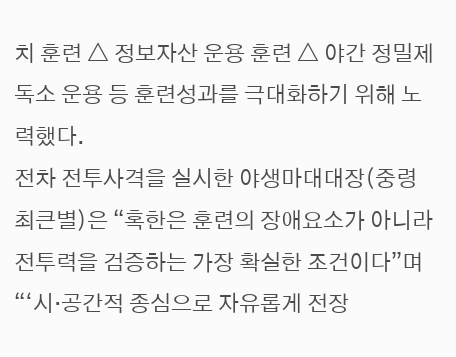치 훈련 △ 정보자산 운용 훈련 △ 야간 정밀제독소 운용 등 훈련성과를 극대화하기 위해 노력했다.
전차 전투사격을 실시한 야생마대대장(중령 최큰별)은 “혹한은 훈련의 장애요소가 아니라 전투력을 검증하는 가장 확실한 조건이다”며 “‘시·공간적 종심으로 자유롭게 전장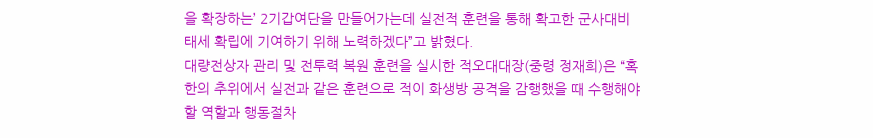을 확장하는’ 2기갑여단을 만들어가는데 실전적 훈련을 통해 확고한 군사대비태세 확립에 기여하기 위해 노력하겠다”고 밝혔다.
대량전상자 관리 및 전투력 복원 훈련을 실시한 적오대대장(중령 정재희)은 “혹한의 추위에서 실전과 같은 훈련으로 적이 화생방 공격을 감행했을 때 수행해야 할 역할과 행동절차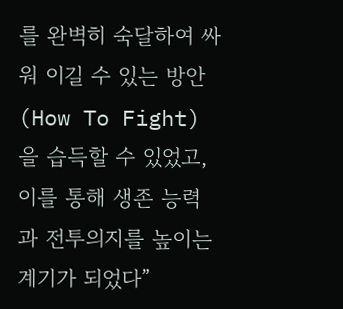를 완벽히 숙달하여 싸워 이길 수 있는 방안(How To Fight)을 습득할 수 있었고, 이를 통해 생존 능력과 전투의지를 높이는 계기가 되었다”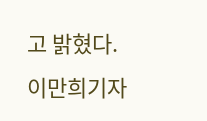고 밝혔다.
이만희기자